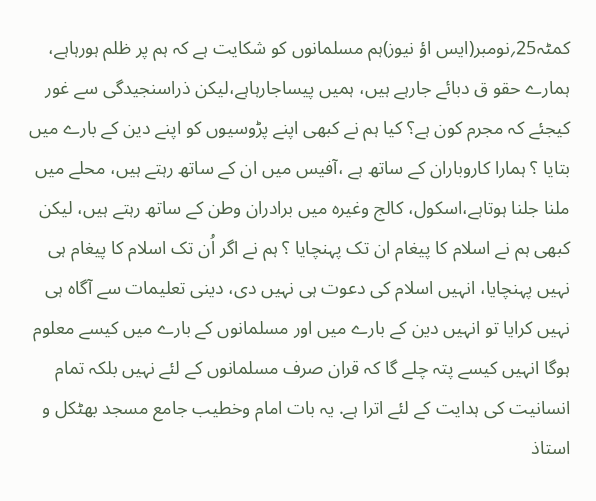کمٹہ25؍نومبر(ایس اؤ نیوز)ہم مسلمانوں کو شکایت ہے کہ ہم پر ظلم ہورہاہے، ہمارے حقو ق دبائے جارہے ہیں، ہمیں پیساجارہاہے،لیکن ذراسنجیدگی سے غور کیجئے کہ مجرم کون ہے؟ کیا ہم نے کبھی اپنے پڑوسیوں کو اپنے دین کے بارے میں بتایا ؟ ہمارا کاروباران کے ساتھ ہے ،آفیس میں ان کے ساتھ رہتے ہیں، محلے میں ملنا جلنا ہوتاہے،اسکول، کالج وغیرہ میں برادران وطن کے ساتھ رہتے ہیں، لیکن کبھی ہم نے اسلام کا پیغام ان تک پہنچایا ؟ ہم نے اگر اُن تک اسلام کا پیغام ہی نہیں پہنچایا، انہیں اسلام کی دعوت ہی نہیں دی، دینی تعلیمات سے آگاہ ہی نہیں کرایا تو انہیں دین کے بارے میں اور مسلمانوں کے بارے میں کیسے معلوم ہوگا انہیں کیسے پتہ چلے گا کہ قران صرف مسلمانوں کے لئے نہیں بلکہ تمام انسانیت کی ہدایت کے لئے اترا ہے. یہ بات امام وخطیب جامع مسجد بھٹکل و استاذ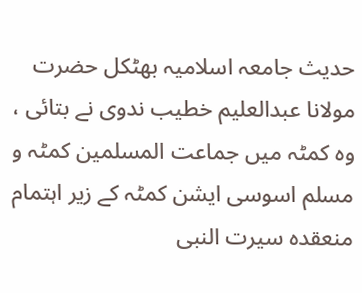حدیث جامعہ اسلامیہ بھٹکل حضرت مولانا عبدالعلیم خطیب ندوی نے بتائی ، وہ کمٹہ میں جماعت المسلمین کمٹہ و مسلم اسوسی ایشن کمٹہ کے زیر اہتمام منعقدہ سیرت النبی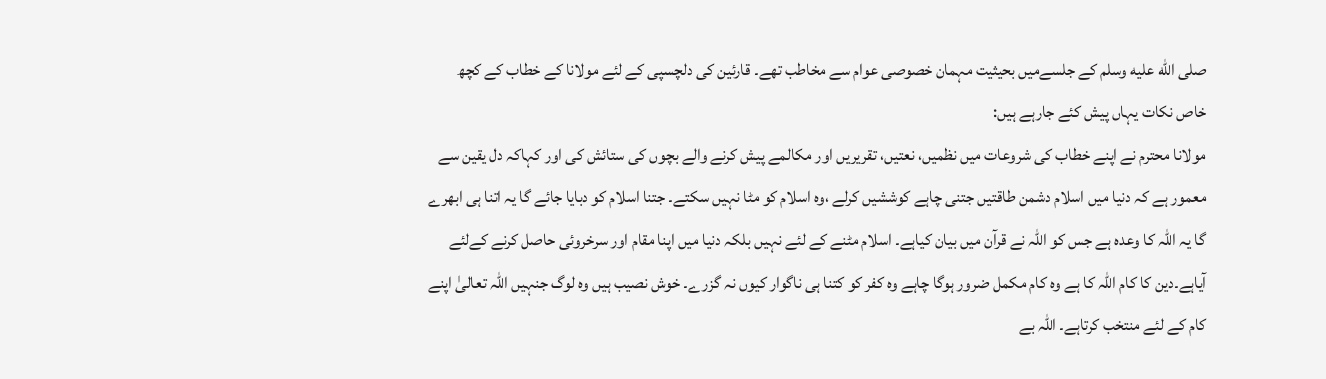صلى الله عليه وسلم کے جلسےمیں بحیثیت مہمان خصوصی عوام سے مخاطب تھے۔ قارئین کی دلچسپی کے لئے مولانا کے خطاب کے کچھ خاص نکات یہاں پیش کئے جارہے ہیں:
مولانا محترم نے اپنے خطاب کی شروعات میں نظمیں، نعتیں، تقریریں اور مکالمے پیش کرنے والے بچوں کی ستائش کی اور کہاکہ دل یقین سے معمور ہے کہ دنیا میں اسلام دشمن طاقتیں جتنی چاہے کوششیں کرلے ،وہ اسلام کو مٹا نہیں سکتے۔ جتنا اسلام کو دبایا جائے گا یہ اتنا ہی ابھرے گا یہ اللہ کا وعدہ ہے جس کو اللہ نے قرآن میں بیان کیاہے۔ اسلام مٹنے کے لئے نہیں بلکہ دنیا میں اپنا مقام اور سرخروئی حاصل کرنے کےلئے آیاہے۔دین کا کام اللہ کا ہے وہ کام مکمل ضرور ہوگا چاہے وہ کفر کو کتنا ہی ناگوار کیوں نہ گزرے۔ خوش نصیب ہیں وہ لوگ جنہیں اللہ تعالیٰ اپنے کام کے لئے منتخب کرتاہے۔ اللہ بے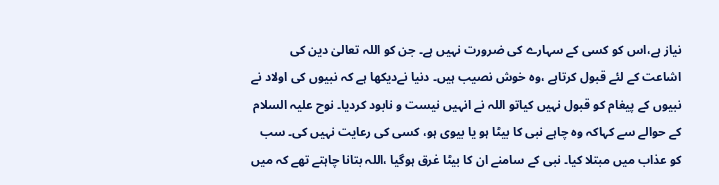نیاز ہے،اس کو کسی کے سہارے کی ضرورت نہیں ہے۔ جن کو اللہ تعالیٰ دین کی اشاعت کے لئے قبول کرتاہے ،وہ خوش نصیب ہیں۔ دنیا نےدیکھا ہے کہ نبیوں کی اولاد نے نبیوں کے پیغام کو قبول نہیں کیاتو اللہ نے انہیں نیست و نابود کردیا۔ نوح علیہ السلام کے حوالے سے کہاکہ وہ چاہے نبی کا بیٹا ہو یا بیوی ہو، کسی کی رعایت نہیں کی۔ سب کو عذاب میں مبتلا کیا۔ نبی کے سامنے ان کا بیٹا غرق ہوگیا ،اللہ بتانا چاہتے تھے کہ میں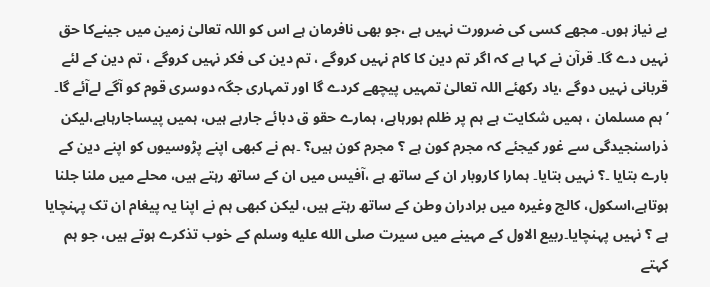بے نیاز ہوں۔ مجھے کسی کی ضرورت نہیں ہے ،جو بھی نافرمان ہے اس کو اللہ تعالیٰ زمین میں جینےکا حق نہیں دے گا۔ قرآن نے کہا ہے کہ اگر تم دین کا کام نہیں کروگے ، تم دین کی فکر نہیں کروگے ، تم دین کے لئے قربانی نہیں دوگے ،یاد رکھئے اللہ تعالیٰ تمہیں پیچھے کردے گا اور تمہاری جگہ دوسری قوم کو آگے لےآئے گا۔
’ہم مسلمان ، ہمیں شکایت ہے ہم پر ظلم ہورہاہے، ہمارے حقو ق دبائے جارہے ہیں، ہمیں پیساجارہاہے،لیکن ذراسنجیدگی سے غور کیجئے کہ مجرم کون ہے ؟ مجرم کون ہیں؟ ۔ہم نے کبھی اپنے پڑوسیوں کو اپنے دین کے بارے بتایا ۔؟ نہیں بتایا۔ ہمارا کاروبار ان کے ساتھ ہے ،آفیس میں ان کے ساتھ رہتے ہیں، محلے میں ملنا جلنا ہوتاہے،اسکول، کالج وغیرہ میں برادران وطن کے ساتھ رہتے ہیں، لیکن کبھی ہم نے اپنا یہ پیغام ان تک پہنچایا ہے ؟ نہیں پہنچایا۔ربیع الاول کے مہینے میں سیرت صلى الله عليه وسلم کے خوب تذکرے ہوتے ہیں، جو ہم کہتے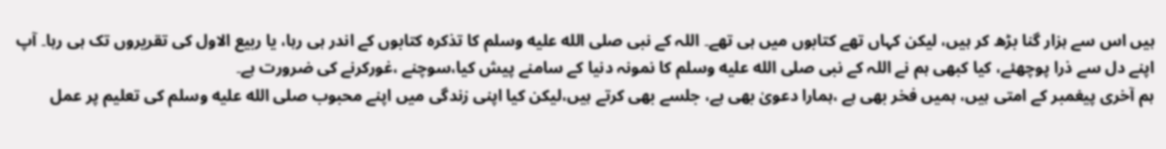ہیں اس سے ہزار گنا بڑھ کر ہیں، لیکن کہاں تھے کتابوں میں ہی تھے۔ اللہ کے نبی صلى الله عليه وسلم کا تذکرہ کتابوں کے اندر ہی رہا، یا ربیع الاول کی تقریروں تک ہی رہا۔ آپ اپنے دل سے ذرا پوچھئے، کیا کبھی ہم نے اللہ کے نبی صلى الله عليه وسلم کا نمونہ دنیا کے سامنے پیش کیا،سوچنے ،غورکرنے کی ضرورت ہے۔
ہم آخری پیغمبر کے امتی ہیں، ہمیں فخر بھی ہے ،ہمارا دعویٰ بھی ہے، جلسے بھی کرتے ہیں،لیکن کیا اپنی زندگی میں اپنے محبوب صلى الله عليه وسلم کی تعلیم پر عمل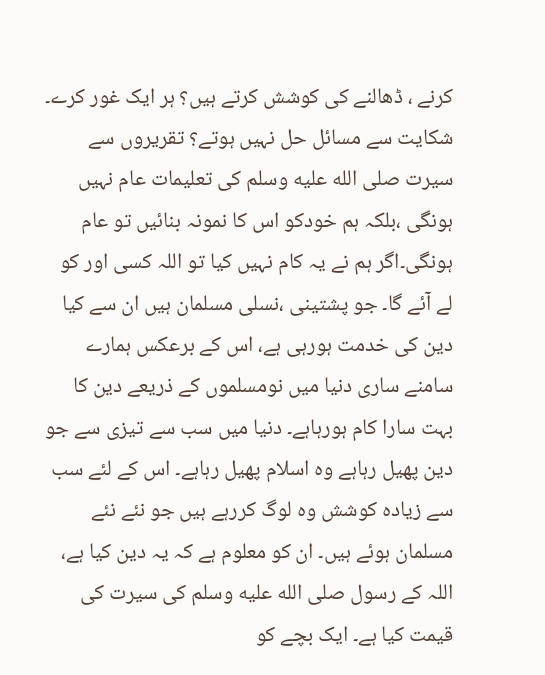کرنے ، ڈھالنے کی کوشش کرتے ہیں؟ ہر ایک غور کرے۔ شکایت سے مسائل حل نہیں ہوتے؟ تقریروں سے سیرت صلى الله عليه وسلم کی تعلیمات عام نہیں ہونگی ،بلکہ ہم خودکو اس کا نمونہ بنائیں تو عام ہونگی۔اگر ہم نے یہ کام نہیں کیا تو اللہ کسی اور کو لے آئے گا۔ جو پشتینی ،نسلی مسلمان ہیں ان سے کیا دین کی خدمت ہورہی ہے، اس کے برعکس ہمارے سامنے ساری دنیا میں نومسلموں کے ذریعے دین کا بہت سارا کام ہورہاہے۔ دنیا میں سب سے تیزی سے جو دین پھیل رہاہے وہ اسلام پھیل رہاہے۔ اس کے لئے سب سے زیادہ کوشش وہ لوگ کررہے ہیں جو نئے نئے مسلمان ہوئے ہیں۔ ان کو معلوم ہے کہ یہ دین کیا ہے، اللہ کے رسول صلى الله عليه وسلم کی سیرت کی قیمت کیا ہے۔ ایک بچے کو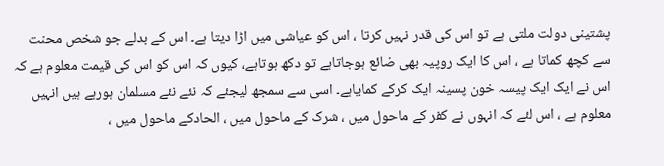پشتینی دولت ملتی ہے تو اس کی قدر نہیں کرتا ، اس کو عیاشی میں اڑا دیتا ہے۔ اس کے بدلے جو شخص محنت سے کچھ کماتا ہے ، اس کا ایک روپیہ بھی ضائع ہوجاتاہے تو دکھ ہوتاہے، کیوں کہ اس کو اس کی قیمت معلوم ہے کہ اس نے ایک ایک پیسہ خون پسینہ ایک کرکے کمایاہے۔ اسی سے سمجھ لیجئے کہ نئے نئے مسلمان ہورہے ہیں انہیں معلوم ہے ، اس لئے کہ انہوں نے کفر کے ماحول میں ، شرک کے ماحول میں ، الحادکے ماحول میں ،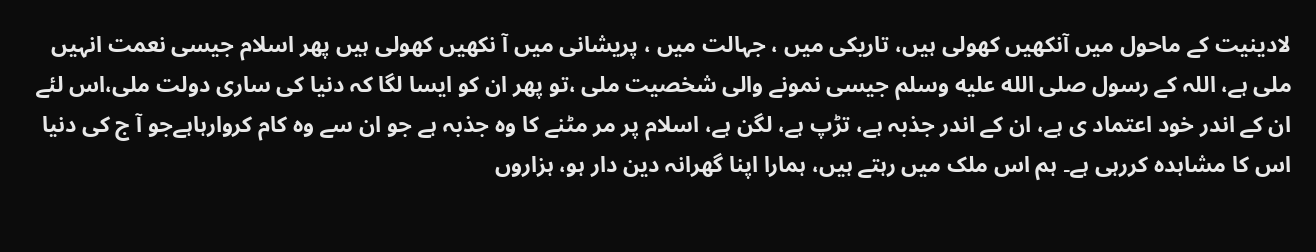لادینیت کے ماحول میں آنکھیں کھولی ہیں، تاریکی میں ، جہالت میں ، پریشانی میں آ نکھیں کھولی ہیں پھر اسلام جیسی نعمت انہیں ملی ہے، اللہ کے رسول صلى الله عليه وسلم جیسی نمونے والی شخصیت ملی ،تو پھر ان کو ایسا لگا کہ دنیا کی ساری دولت ملی،اس لئے ان کے اندر خود اعتماد ی ہے، ان کے اندر جذبہ ہے، تڑپ ہے، لگن ہے، اسلام پر مر مٹنے کا وہ جذبہ ہے جو ان سے وہ کام کروارہاہےجو آ ج کی دنیا اس کا مشاہدہ کررہی ہے۔ ہم اس ملک میں رہتے ہیں، ہمارا اپنا گھرانہ دین دار ہو، ہزاروں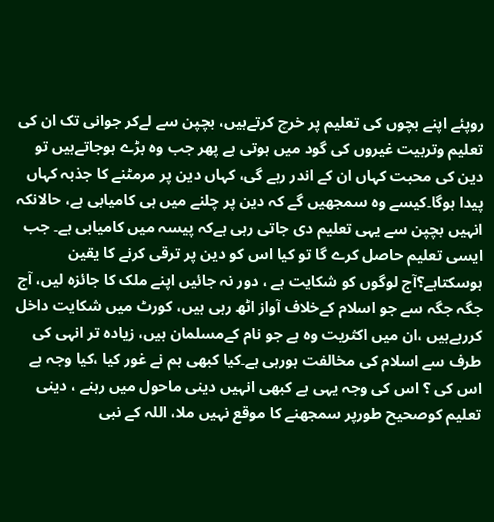روپئے اپنے بچوں کی تعلیم پر خرچ کرتےہیں، بچپن سے لےکر جوانی تک ان کی تعلیم وتربیت غیروں کی گود میں ہوتی ہے پھر جب وہ بڑے ہوجاتےہیں تو دین کی محبت کہاں ان کے اندر رہے گی، کہاں دین پر مرمٹنے کا جذبہ کہاں پیدا ہوگا۔کیسے وہ سمجھیں گے کہ دین پر چلنے میں ہی کامیابی ہے، حالانکہ انہیں بچپن سے یہی تعلیم دی جاتی رہی ہےکہ پیسہ میں کامیابی ہے۔ جب ایسی تعلیم حاصل کرے گا تو کیا اس کو دین پر ترقی کرنے کا یقین ہوسکتاہے؟آج لوگوں کو شکایت ہے ، دور نہ جائیں اپنے ملک کا جائزہ لیں، آج جگہ جگہ سے جو اسلام کےخلاف آواز اٹھ رہی ہیں، کورٹ میں شکایت داخل کررہےہیں ،ان میں اکثریت وہ ہے جو نام کےمسلمان ہیں، زیادہ تر انہی کی طرف سے اسلام کی مخالفت ہورہی ہے۔کیا کبھی ہم نے غور کیا ،کیا وجہ ہے اس کی ؟ اس کی وجہ یہی ہے کبھی انہیں دینی ماحول میں رہنے ، دینی تعلیم کوصحیح طورپر سمجھنے کا موقع نہیں ملا، اللہ کے نبی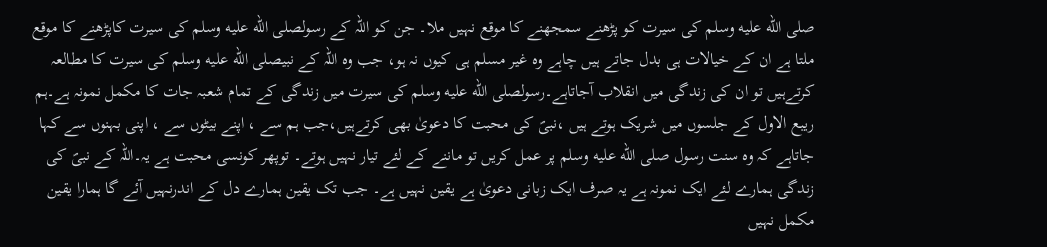صلى الله عليه وسلم کی سیرت کو پڑھنے سمجھنے کا موقع نہیں ملا۔ جن کو اللہ کے رسولصلى الله عليه وسلم کی سیرت کاپڑھنے کا موقع ملتا ہے ان کے خیالات ہی بدل جاتے ہیں چاہے وہ غیر مسلم ہی کیوں نہ ہو، جب وہ اللہ کے نبیصلى الله عليه وسلم کی سیرت کا مطالعہ کرتےہیں تو ان کی زندگی میں انقلاب آجاتاہے۔رسولصلى الله عليه وسلم کی سیرت میں زندگی کے تمام شعبہ جات کا مکمل نمونہ ہے۔ہم ریبع الاول کے جلسوں میں شریک ہوتے ہیں ،نبیؐ کی محبت کا دعویٰ بھی کرتےہیں،جب ہم سے ، اپنے بیٹوں سے ، اپنی بہنوں سے کہا جاتاہے کہ وہ سنت رسول صلى الله عليه وسلم پر عمل کریں تو ماننے کے لئے تیار نہیں ہوتے۔ توپھر کونسی محبت ہے یہ۔اللہ کے نبیؐ کی زندگی ہمارے لئے ایک نمونہ ہے یہ صرف ایک زبانی دعویٰ ہے یقین نہیں ہے۔ جب تک یقین ہمارے دل کے اندرنہیں آئے گا ہمارا یقین مکمل نہیں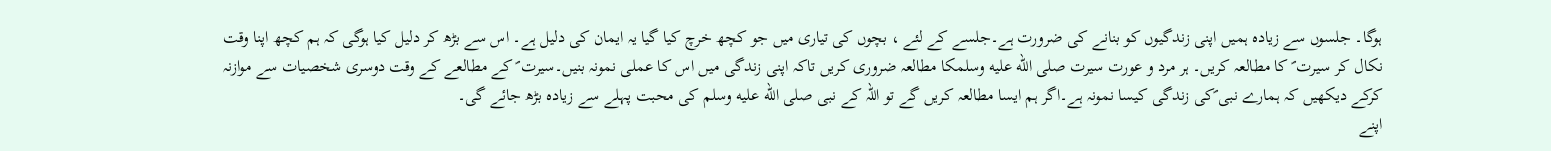ہوگا۔ جلسوں سے زیادہ ہمیں اپنی زندگیوں کو بنانے کی ضرورت ہے۔جلسے کے لئے ، بچوں کی تیاری میں جو کچھ خرچ کیا گیا یہ ایمان کی دلیل ہے۔ اس سے بڑھ کر دلیل کیا ہوگی کہ ہم کچھ اپنا وقت نکال کر سیرت ؐ کا مطالعہ کریں۔ ہر مرد و عورت سیرت صلى الله عليه وسلمکا مطالعہ ضروری کریں تاکہ اپنی زندگی میں اس کا عملی نمونہ بنیں۔سیرت ؐ کے مطالعے کے وقت دوسری شخصیات سے موازنہ کرکے دیکھیں کہ ہمارے نبی ؐکی زندگی کیسا نمونہ ہے۔اگر ہم ایسا مطالعہ کریں گے تو اللہ کے نبی صلى الله عليه وسلم کی محبت پہلے سے زیادہ بڑھ جائے گی۔
اپنے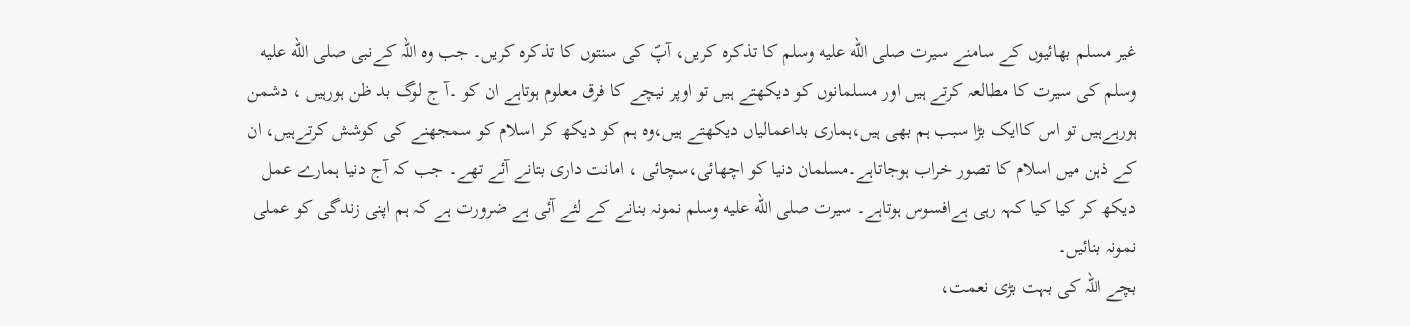غیر مسلم بھائیوں کے سامنے سیرت صلى الله عليه وسلم کا تذکرہ کریں، آپؐ کی سنتوں کا تذکرہ کریں۔ جب وہ اللہ کےنبی صلى الله عليه وسلم کی سیرت کا مطالعہ کرتے ہیں اور مسلمانوں کو دیکھتے ہیں تو اوپر نیچے کا فرق معلوم ہوتاہے ان کو ۔آ ج لوگ بد ظن ہورہیں ، دشمن ہورہےہیں تو اس کاایک بڑا سبب ہم بھی ہیں،ہماری بداعمالیاں دیکھتے ہیں،وہ ہم کو دیکھ کر اسلام کو سمجھنے کی کوشش کرتےہیں، ان کے ذہن میں اسلام کا تصور خراب ہوجاتاہے۔مسلمان دنیا کو اچھائی،سچائی ، امانت داری بتانے آئے تھے۔ جب کہ آج دنیا ہمارے عمل دیکھ کر کیا کیا کہہ رہی ہےافسوس ہوتاہے۔ سیرت صلى الله عليه وسلم نمونہ بنانے کے لئے آئی ہے ضرورت ہے کہ ہم اپنی زندگی کو عملی نمونہ بنائیں۔
بچے اللہ کی بہت بڑی نعمت،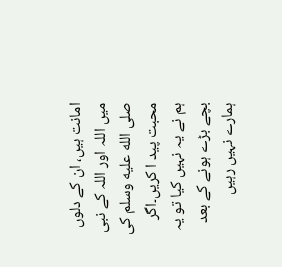امانت ہیں، ان کے دلوں میں اللہ اور اللہ کے نبی صلى الله عليه وسلم کی محبت پید ا کریں۔اگر ہم نے یہ نہیں کیا تو یہ بچے بڑے ہونے کے بعد ہمارے نہیں رہیں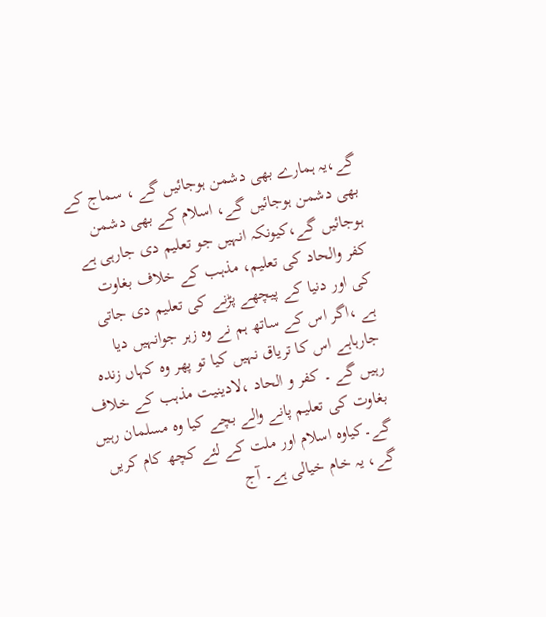گے،یہ ہمارے بھی دشمن ہوجائیں گے ، سماج کے بھی دشمن ہوجائیں گے، اسلام کے بھی دشمن ہوجائیں گے،کیونکہ انہیں جو تعلیم دی جارہی ہے کفر والحاد کی تعلیم، مذہب کے خلاف بغاوت کی اور دنیا کے پیچھے پڑنے کی تعلیم دی جاتی ہے ،اگر اس کے ساتھ ہم نے وہ زہر جوانہیں دیا جارہاہے اس کا تریاق نہیں کیا تو پھر وہ کہاں زندہ رہیں گے ۔ کفر و الحاد ،لادینیت مذہب کے خلاف بغاوت کی تعلیم پانے والے بچے کیا وہ مسلمان رہیں گے۔کیاوہ اسلام اور ملت کے لئے کچھ کام کریں گے، یہ خام خیالی ہے۔ آج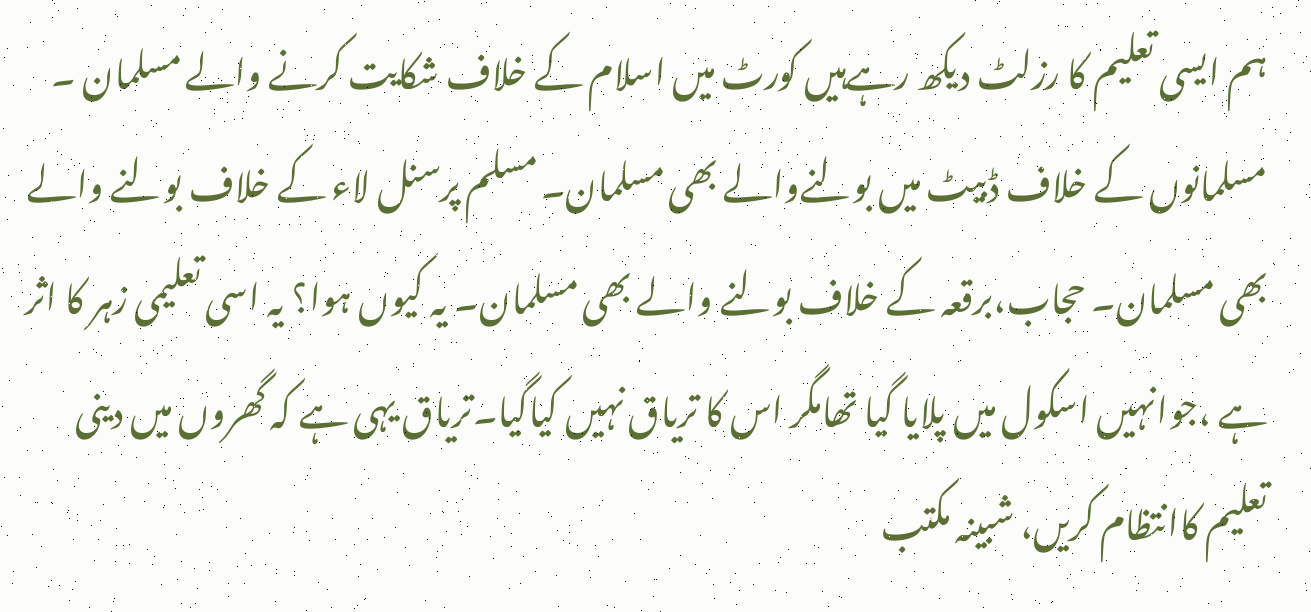ہم ایسی تعلیم کا رزلٹ دیکھ رہےہیں کورٹ میں اسلام کے خلاف شکایت کرنے والے مسلمان ۔ مسلمانوں کے خلاف ڈبیٹ میں بولنےوالے بھی مسلمان۔ مسلم پرسنل لاء کے خلاف بولنے والے بھی مسلمان۔ حجاب،برقعہ کے خلاف بولنے والے بھی مسلمان۔ یہ کیوں ہوا؟ یہ اسی تعلیمی زہر کا اثر ہے ،جوانہیں اسکول میں پلایا گیا تھامگر اس کا تریاق نہیں کیاگیا۔تریاق یہی ہے کہ گھروں میں دینی تعلیم کاانتظام کریں، شبینہ مکتب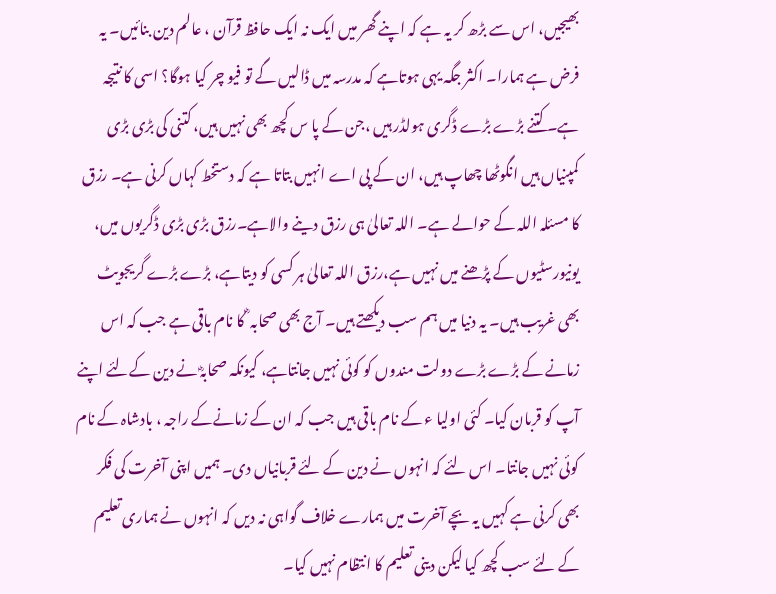بھیجیں، اس سے بڑھ کر یہ ہے کہ اپنے گھر میں ایک نہ ایک حافظ قرآن ، عالم دین بنائیں۔ یہ فرض ہے ہمارا۔ اکثر جگہ یہی ہوتاہے کہ مدرسہ میں ڈالیں گے تو فیو چر کیا ہوگا؟ اسی کا نتیجہ ہے۔ کتنے بڑے بڑے ڈگری ہولڈر ہیں ،جن کے پا س کچھ بھی نہیں ہیں، کتنی کی بڑی بڑی کمپنیاں ہیں انگوٹھا چھاپ ہیں، ان کے پی اے انہیں بتاتا ہے کہ دستخط کہاں کرنی ہے۔ رزق کا مسئلہ اللہ کے حوالے ہے۔ اللہ تعالیٰ ہی رزق دینے والاہے۔رزق بڑی بڑی ڈگریوں میں، یونیورسٹیوں کے پڑھنے میں نہیں ہے،رزق اللہ تعالیٰ ہر کسی کو دیتاہے، بڑے بڑے گریجویٹ بھی غریب ہیں۔ یہ دنیا میں ہم سب دیکھتے ہیں۔ آج بھی صحابہ ؓ کا نام باقی ہے جب کہ اس زمانے کے بڑے بڑے دولت مندوں کو کوئی نہیں جانتاہے، کیونکہ صحابہؓ نے دین کےلئے اپنے آپ کو قربان کیا۔ کئی اولیا ء کے نام باقی ہیں جب کہ ان کے زمانےکے راجہ ، بادشاہ کے نام کوئی نہیں جانتا۔ اس لئے کہ انہوں نے دین کے لئے قربانیاں دی۔ ہمیں اپنی آخرت کی فکر بھی کرنی ہے کہیں یہ بچے آخرت میں ہمارے خلاف گواہی نہ دیں کہ انہوں نے ہماری تعلیم کے لئے سب کچھ کیا لیکن دینی تعلیم کا انتظام نہیں کیا۔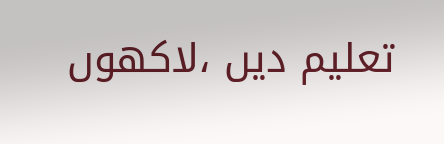تعلیم دیں ،لاکھوں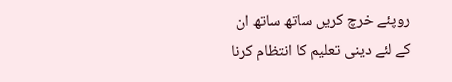روپئے خرچ کریں ساتھ ساتھ ان کے لئے دینی تعلیم کا انتظام کرنا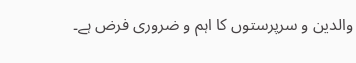والدین و سرپرستوں کا اہم و ضروری فرض ہے۔